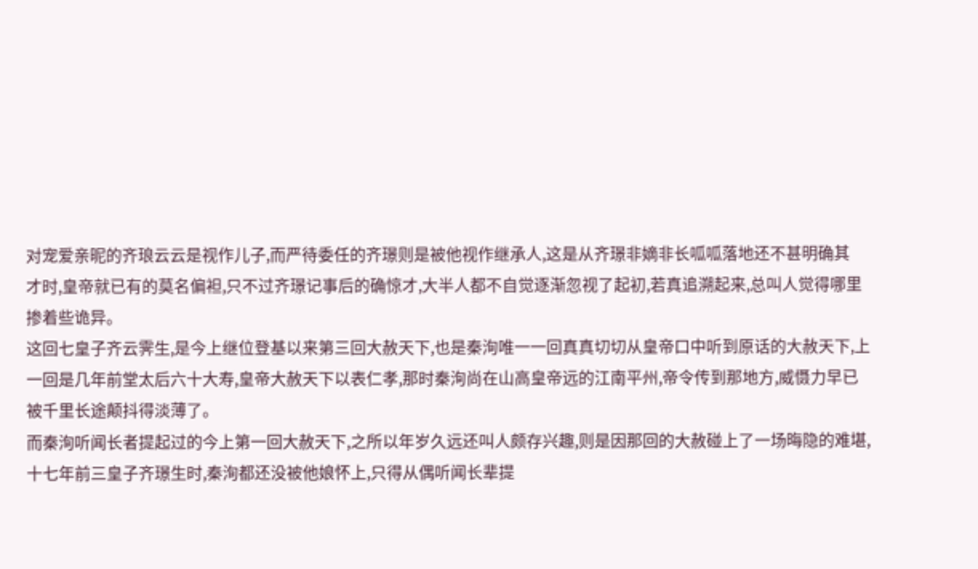对宠爱亲昵的齐琅云云是视作儿子,而严待委任的齐璟则是被他视作继承人,这是从齐璟非嫡非长呱呱落地还不甚明确其
才时,皇帝就已有的莫名偏袒,只不过齐璟记事后的确惊才,大半人都不自觉逐渐忽视了起初,若真追溯起来,总叫人觉得哪里掺着些诡异。
这回七皇子齐云霁生,是今上继位登基以来第三回大赦天下,也是秦洵唯一一回真真切切从皇帝口中听到原话的大赦天下,上一回是几年前堂太后六十大寿,皇帝大赦天下以表仁孝,那时秦洵尚在山高皇帝远的江南平州,帝令传到那地方,威慑力早已被千里长途颠抖得淡薄了。
而秦洵听闻长者提起过的今上第一回大赦天下,之所以年岁久远还叫人颇存兴趣,则是因那回的大赦碰上了一场晦隐的难堪,十七年前三皇子齐璟生时,秦洵都还没被他娘怀上,只得从偶听闻长辈提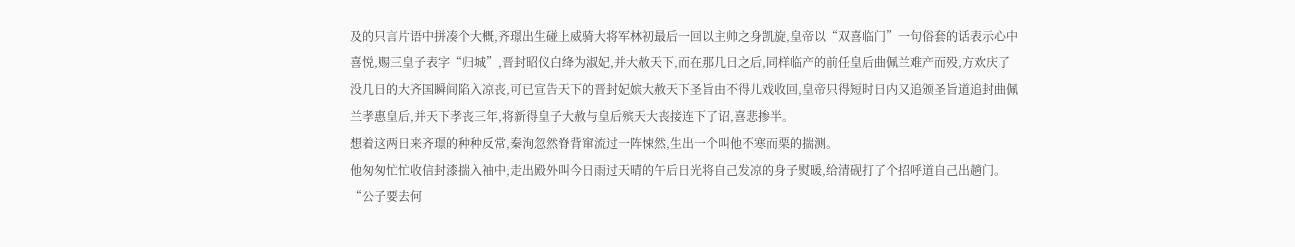及的只言片语中拼凑个大概,齐璟出生碰上威骑大将军林初最后一回以主帅之身凯旋,皇帝以“双喜临门”一句俗套的话表示心中喜悦,赐三皇子表字“归城”,晋封昭仪白绛为淑妃,并大赦天下,而在那几日之后,同样临产的前任皇后曲佩兰难产而殁,方欢庆了没几日的大齐国瞬间陷入凉丧,可已宣告天下的晋封妃嫔大赦天下圣旨由不得儿戏收回,皇帝只得短时日内又追颁圣旨道追封曲佩兰孝惠皇后,并天下孝丧三年,将新得皇子大赦与皇后殡天大丧接连下了诏,喜悲掺半。
想着这两日来齐璟的种种反常,秦洵忽然脊背窜流过一阵悚然,生出一个叫他不寒而栗的揣测。
他匆匆忙忙收信封漆揣入袖中,走出殿外叫今日雨过天晴的午后日光将自己发凉的身子熨暖,给清砚打了个招呼道自己出趟门。
“公子要去何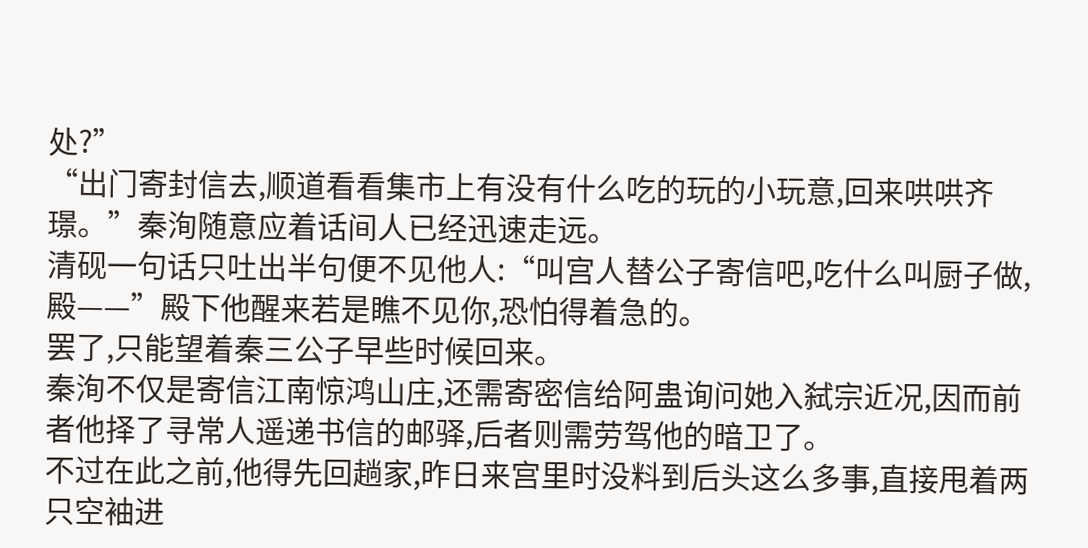处?”
“出门寄封信去,顺道看看集市上有没有什么吃的玩的小玩意,回来哄哄齐璟。”秦洵随意应着话间人已经迅速走远。
清砚一句话只吐出半句便不见他人:“叫宫人替公子寄信吧,吃什么叫厨子做,殿——”殿下他醒来若是瞧不见你,恐怕得着急的。
罢了,只能望着秦三公子早些时候回来。
秦洵不仅是寄信江南惊鸿山庄,还需寄密信给阿蛊询问她入弑宗近况,因而前者他择了寻常人遥递书信的邮驿,后者则需劳驾他的暗卫了。
不过在此之前,他得先回趟家,昨日来宫里时没料到后头这么多事,直接甩着两只空袖进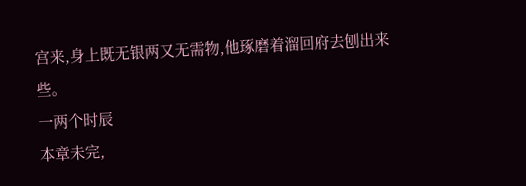宫来,身上既无银两又无需物,他琢磨着溜回府去刨出来些。
一两个时辰
本章未完,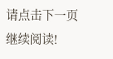请点击下一页继续阅读!